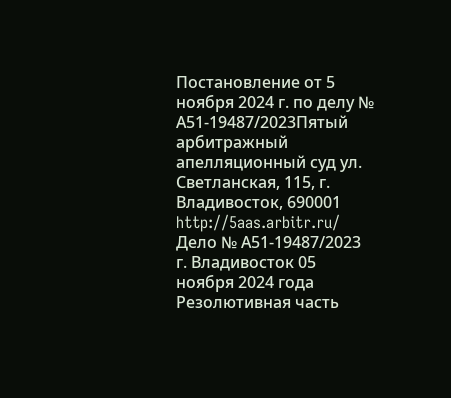Постановление от 5 ноября 2024 г. по делу № А51-19487/2023Пятый арбитражный апелляционный суд ул. Светланская, 115, г. Владивосток, 690001 http://5aas.arbitr.ru/ Дело № А51-19487/2023 г. Владивосток 05 ноября 2024 года Резолютивная часть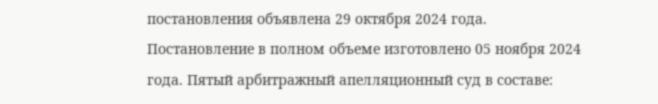постановления объявлена 29 октября 2024 года. Постановление в полном объеме изготовлено 05 ноября 2024 года. Пятый арбитражный апелляционный суд в составе: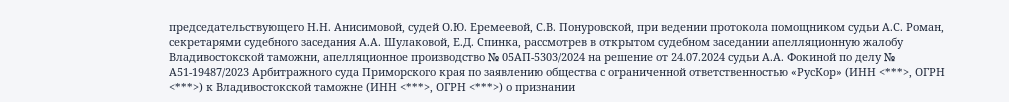председательствующего Н.Н. Анисимовой, судей О.Ю. Еремеевой, С.В. Понуровской, при ведении протокола помощником судьи А.С. Роман, секретарями судебного заседания А.А. Шулаковой, Е.Д. Спинка, рассмотрев в открытом судебном заседании апелляционную жалобу Владивостокской таможни, апелляционное производство № 05АП-5303/2024 на решение от 24.07.2024 судьи А.А. Фокиной по делу № А51-19487/2023 Арбитражного суда Приморского края по заявлению общества с ограниченной ответственностью «РусКор» (ИНН <***>, ОГРН <***>) к Владивостокской таможне (ИНН <***>, ОГРН <***>) о признании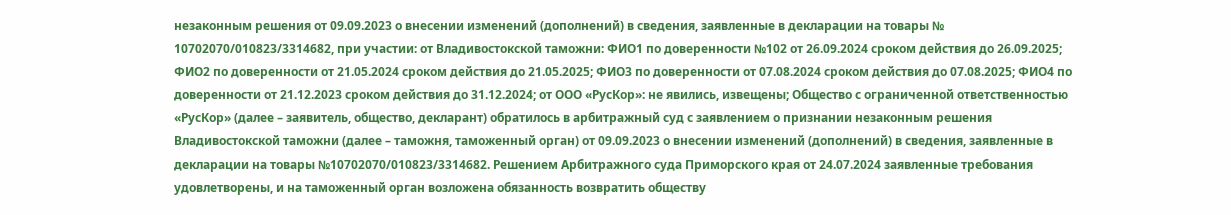незаконным решения от 09.09.2023 о внесении изменений (дополнений) в сведения, заявленные в декларации на товары № 10702070/010823/3314682, при участии: от Владивостокской таможни: ФИО1 по доверенности №102 от 26.09.2024 сроком действия до 26.09.2025; ФИО2 по доверенности от 21.05.2024 сроком действия до 21.05.2025; ФИО3 по доверенности от 07.08.2024 сроком действия до 07.08.2025; ФИО4 по доверенности от 21.12.2023 сроком действия до 31.12.2024; от ООО «РусКор»: не явились, извещены; Общество с ограниченной ответственностью «РусКор» (далее – заявитель, общество, декларант) обратилось в арбитражный суд с заявлением о признании незаконным решения Владивостокской таможни (далее – таможня, таможенный орган) от 09.09.2023 о внесении изменений (дополнений) в сведения, заявленные в декларации на товары №10702070/010823/3314682. Решением Арбитражного суда Приморского края от 24.07.2024 заявленные требования удовлетворены, и на таможенный орган возложена обязанность возвратить обществу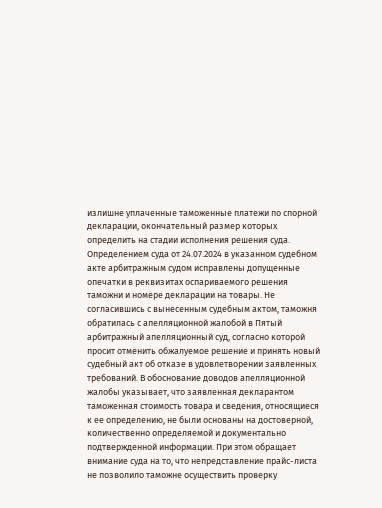излишне уплаченные таможенные платежи по спорной декларации, окончательный размер которых определить на стадии исполнения решения суда. Определением суда от 24.07.2024 в указанном судебном акте арбитражным судом исправлены допущенные опечатки в реквизитах оспариваемого решения таможни и номере декларации на товары. Не согласившись с вынесенным судебным актом, таможня обратилась с апелляционной жалобой в Пятый арбитражный апелляционный суд, согласно которой просит отменить обжалуемое решение и принять новый судебный акт об отказе в удовлетворении заявленных требований. В обоснование доводов апелляционной жалобы указывает, что заявленная декларантом таможенная стоимость товара и сведения, относящиеся к ее определению, не были основаны на достоверной, количественно определяемой и документально подтвержденной информации. При этом обращает внимание суда на то, что непредставление прайс-листа не позволило таможне осуществить проверку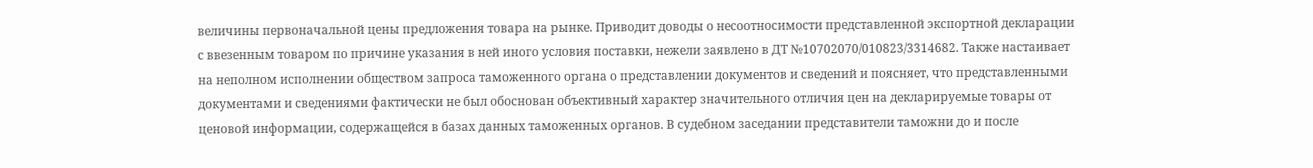величины первоначальной цены предложения товара на рынке. Приводит доводы о несоотносимости представленной экспортной декларации с ввезенным товаром по причине указания в ней иного условия поставки, нежели заявлено в ДТ №10702070/010823/3314682. Также настаивает на неполном исполнении обществом запроса таможенного органа о представлении документов и сведений и поясняет, что представленными документами и сведениями фактически не был обоснован объективный характер значительного отличия цен на декларируемые товары от ценовой информации, содержащейся в базах данных таможенных органов. В судебном заседании представители таможни до и после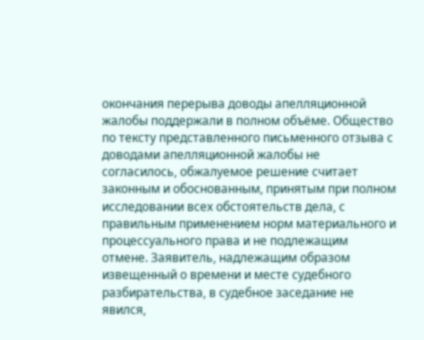окончания перерыва доводы апелляционной жалобы поддержали в полном объёме. Общество по тексту представленного письменного отзыва с доводами апелляционной жалобы не согласилось, обжалуемое решение считает законным и обоснованным, принятым при полном исследовании всех обстоятельств дела, с правильным применением норм материального и процессуального права и не подлежащим отмене. Заявитель, надлежащим образом извещенный о времени и месте судебного разбирательства, в судебное заседание не явился,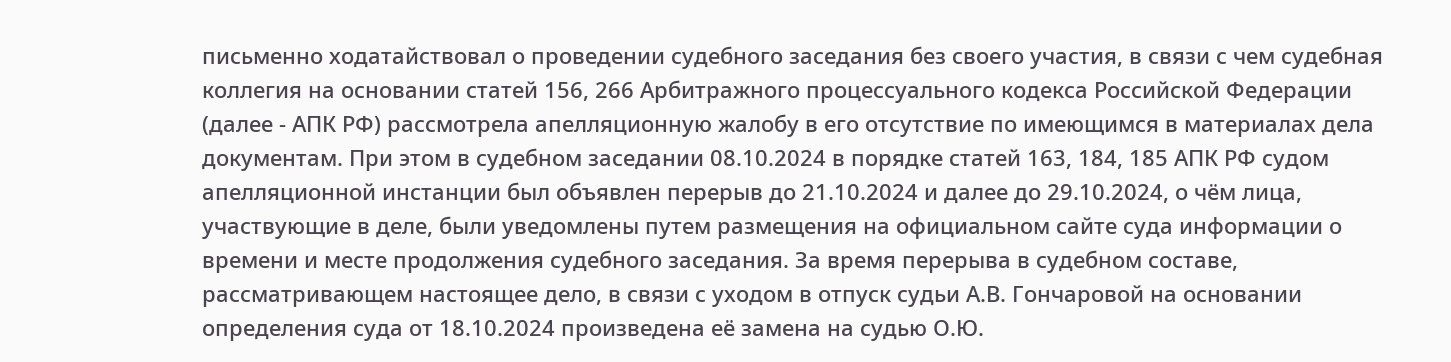письменно ходатайствовал о проведении судебного заседания без своего участия, в связи с чем судебная коллегия на основании статей 156, 266 Арбитражного процессуального кодекса Российской Федерации (далее - АПК РФ) рассмотрела апелляционную жалобу в его отсутствие по имеющимся в материалах дела документам. При этом в судебном заседании 08.10.2024 в порядке статей 163, 184, 185 АПК РФ судом апелляционной инстанции был объявлен перерыв до 21.10.2024 и далее до 29.10.2024, о чём лица, участвующие в деле, были уведомлены путем размещения на официальном сайте суда информации о времени и месте продолжения судебного заседания. За время перерыва в судебном составе, рассматривающем настоящее дело, в связи с уходом в отпуск судьи А.В. Гончаровой на основании определения суда от 18.10.2024 произведена её замена на судью О.Ю.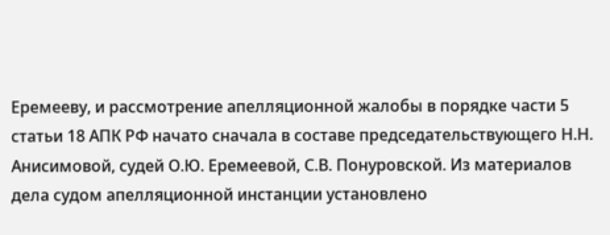Еремееву, и рассмотрение апелляционной жалобы в порядке части 5 статьи 18 АПК РФ начато сначала в составе председательствующего Н.Н. Анисимовой, судей О.Ю. Еремеевой, С.В. Понуровской. Из материалов дела судом апелляционной инстанции установлено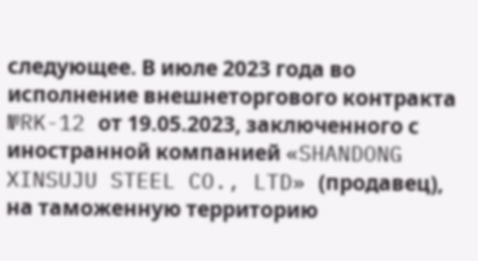следующее. В июле 2023 года во исполнение внешнеторгового контракта №RK-12 от 19.05.2023, заключенного с иностранной компанией «SHANDONG XINSUJU STEEL CO., LTD» (продавец), на таможенную территорию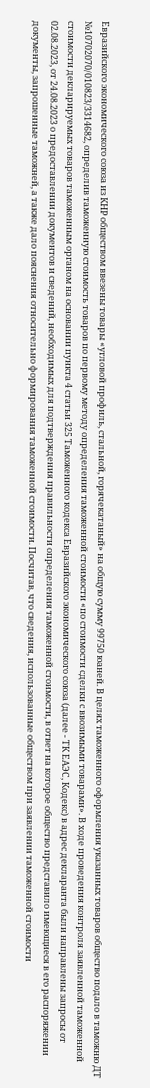Евразийского экономического союза из КНР обществом ввезены товары «угловой профиль, стальной, горячекатаный» на общую сумму 99750 юаней. В целях таможенного оформления указанных товаров общество подало в таможню ДТ №10702070/010823/3314682, определив таможенную стоимость товаров по первому методу определения таможенной стоимости «по стоимости сделки с ввозимыми товарами». В ходе проведения контроля заявленной таможенной стоимости декларируемых товаров таможенным органом на основании пункта 4 статьи 325 Таможенного кодекса Евразийского экономического союза (далее - ТК ЕАЭС, Кодекс) в адрес декларанта были направлены запросы от 02.08.2023, от 24.08.2023 о предоставлении документов и сведений, необходимых для подтверждения правильности определения таможенной стоимости, в ответ на которое общество представило имеющиеся в его распоряжении документы, запрошенные таможней, а также дало пояснения относительно формирования таможенной стоимости. Посчитав, что сведения, использованные обществом при заявлении таможенной стоимости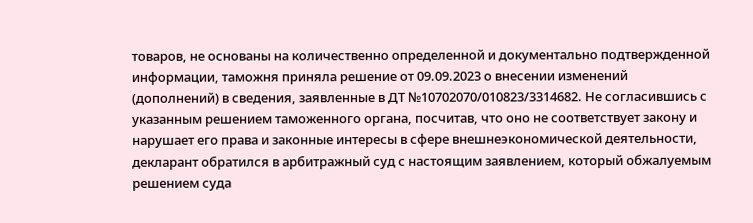товаров, не основаны на количественно определенной и документально подтвержденной информации, таможня приняла решение от 09.09.2023 о внесении изменений (дополнений) в сведения, заявленные в ДТ №10702070/010823/3314682. Не согласившись с указанным решением таможенного органа, посчитав, что оно не соответствует закону и нарушает его права и законные интересы в сфере внешнеэкономической деятельности, декларант обратился в арбитражный суд с настоящим заявлением, который обжалуемым решением суда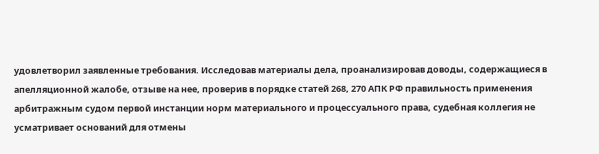удовлетворил заявленные требования. Исследовав материалы дела, проанализировав доводы, содержащиеся в апелляционной жалобе, отзыве на нее, проверив в порядке статей 268, 270 АПК РФ правильность применения арбитражным судом первой инстанции норм материального и процессуального права, судебная коллегия не усматривает оснований для отмены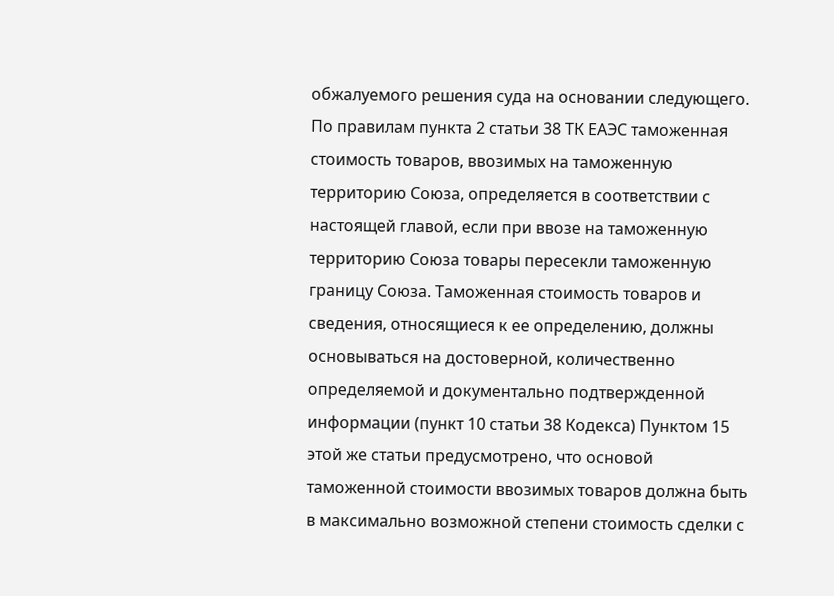обжалуемого решения суда на основании следующего. По правилам пункта 2 статьи 38 ТК ЕАЭС таможенная стоимость товаров, ввозимых на таможенную территорию Союза, определяется в соответствии с настоящей главой, если при ввозе на таможенную территорию Союза товары пересекли таможенную границу Союза. Таможенная стоимость товаров и сведения, относящиеся к ее определению, должны основываться на достоверной, количественно определяемой и документально подтвержденной информации (пункт 10 статьи 38 Кодекса) Пунктом 15 этой же статьи предусмотрено, что основой таможенной стоимости ввозимых товаров должна быть в максимально возможной степени стоимость сделки с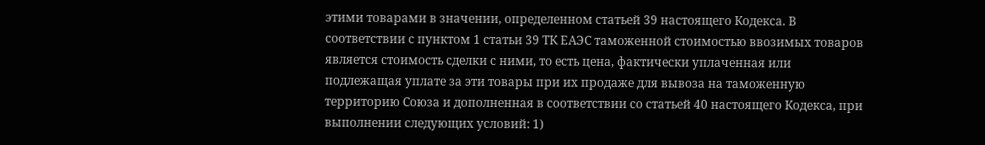этими товарами в значении, определенном статьей 39 настоящего Кодекса. В соответствии с пунктом 1 статьи 39 ТК ЕАЭС таможенной стоимостью ввозимых товаров является стоимость сделки с ними, то есть цена, фактически уплаченная или подлежащая уплате за эти товары при их продаже для вывоза на таможенную территорию Союза и дополненная в соответствии со статьей 40 настоящего Кодекса, при выполнении следующих условий: 1)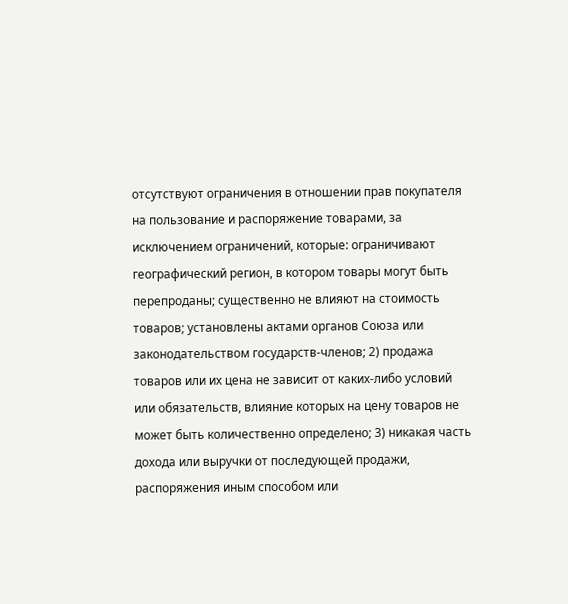отсутствуют ограничения в отношении прав покупателя на пользование и распоряжение товарами, за исключением ограничений, которые: ограничивают географический регион, в котором товары могут быть перепроданы; существенно не влияют на стоимость товаров; установлены актами органов Союза или законодательством государств-членов; 2) продажа товаров или их цена не зависит от каких-либо условий или обязательств, влияние которых на цену товаров не может быть количественно определено; 3) никакая часть дохода или выручки от последующей продажи, распоряжения иным способом или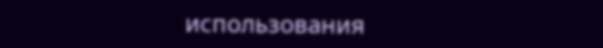использования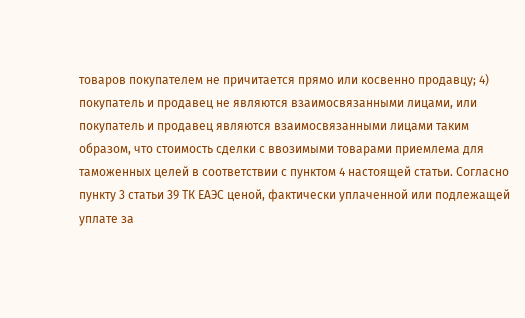товаров покупателем не причитается прямо или косвенно продавцу; 4) покупатель и продавец не являются взаимосвязанными лицами, или покупатель и продавец являются взаимосвязанными лицами таким образом, что стоимость сделки с ввозимыми товарами приемлема для таможенных целей в соответствии с пунктом 4 настоящей статьи. Согласно пункту 3 статьи 39 ТК ЕАЭС ценой, фактически уплаченной или подлежащей уплате за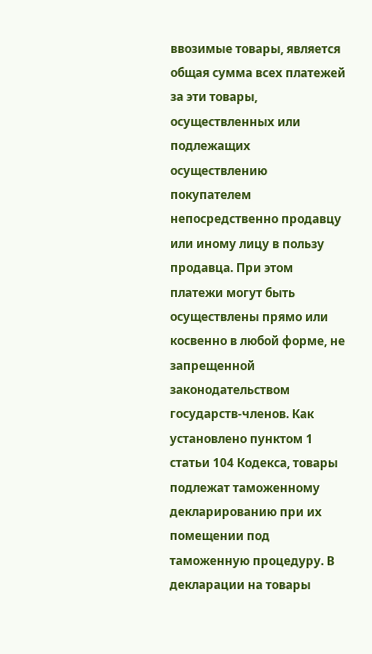ввозимые товары, является общая сумма всех платежей за эти товары, осуществленных или подлежащих осуществлению покупателем непосредственно продавцу или иному лицу в пользу продавца. При этом платежи могут быть осуществлены прямо или косвенно в любой форме, не запрещенной законодательством государств-членов. Как установлено пунктом 1 статьи 104 Кодекса, товары подлежат таможенному декларированию при их помещении под таможенную процедуру. В декларации на товары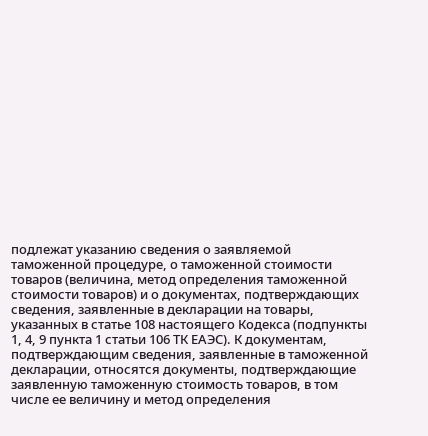подлежат указанию сведения о заявляемой таможенной процедуре, о таможенной стоимости товаров (величина, метод определения таможенной стоимости товаров) и о документах, подтверждающих сведения, заявленные в декларации на товары, указанных в статье 108 настоящего Кодекса (подпункты 1, 4, 9 пункта 1 статьи 106 ТК ЕАЭС). К документам, подтверждающим сведения, заявленные в таможенной декларации, относятся документы, подтверждающие заявленную таможенную стоимость товаров, в том числе ее величину и метод определения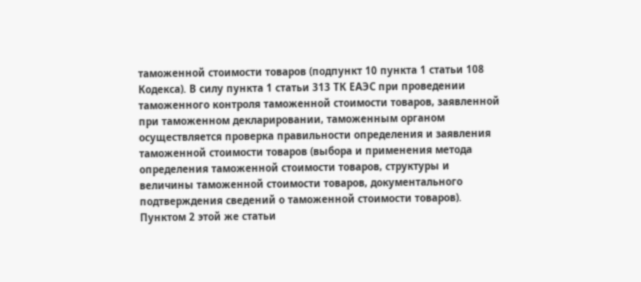таможенной стоимости товаров (подпункт 10 пункта 1 статьи 108 Кодекса). В силу пункта 1 статьи 313 ТК ЕАЭС при проведении таможенного контроля таможенной стоимости товаров, заявленной при таможенном декларировании, таможенным органом осуществляется проверка правильности определения и заявления таможенной стоимости товаров (выбора и применения метода определения таможенной стоимости товаров, структуры и величины таможенной стоимости товаров, документального подтверждения сведений о таможенной стоимости товаров). Пунктом 2 этой же статьи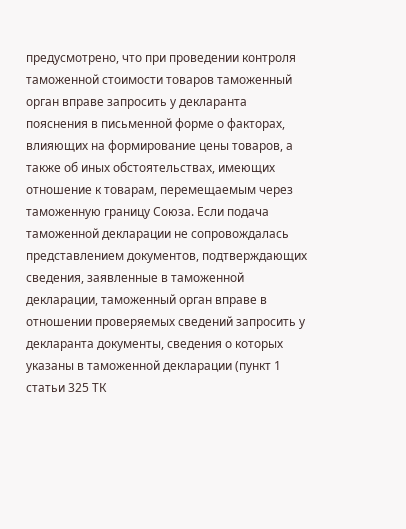предусмотрено, что при проведении контроля таможенной стоимости товаров таможенный орган вправе запросить у декларанта пояснения в письменной форме о факторах, влияющих на формирование цены товаров, а также об иных обстоятельствах, имеющих отношение к товарам, перемещаемым через таможенную границу Союза. Если подача таможенной декларации не сопровождалась представлением документов, подтверждающих сведения, заявленные в таможенной декларации, таможенный орган вправе в отношении проверяемых сведений запросить у декларанта документы, сведения о которых указаны в таможенной декларации (пункт 1 статьи 325 ТК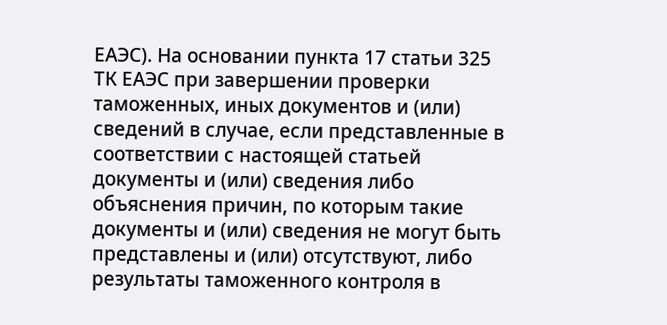ЕАЭС). На основании пункта 17 статьи 325 ТК ЕАЭС при завершении проверки таможенных, иных документов и (или) сведений в случае, если представленные в соответствии с настоящей статьей документы и (или) сведения либо объяснения причин, по которым такие документы и (или) сведения не могут быть представлены и (или) отсутствуют, либо результаты таможенного контроля в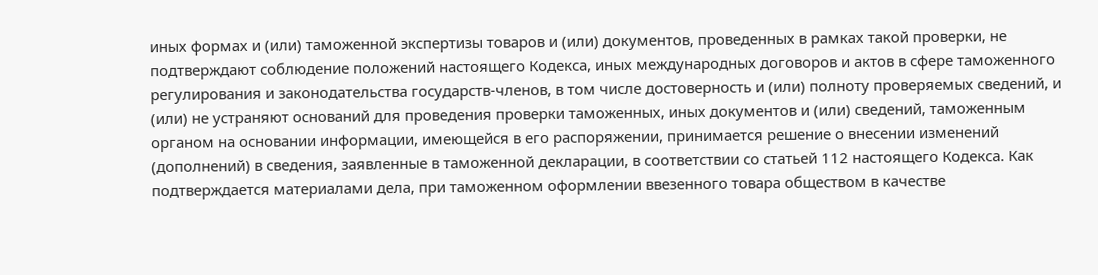иных формах и (или) таможенной экспертизы товаров и (или) документов, проведенных в рамках такой проверки, не подтверждают соблюдение положений настоящего Кодекса, иных международных договоров и актов в сфере таможенного регулирования и законодательства государств-членов, в том числе достоверность и (или) полноту проверяемых сведений, и (или) не устраняют оснований для проведения проверки таможенных, иных документов и (или) сведений, таможенным органом на основании информации, имеющейся в его распоряжении, принимается решение о внесении изменений (дополнений) в сведения, заявленные в таможенной декларации, в соответствии со статьей 112 настоящего Кодекса. Как подтверждается материалами дела, при таможенном оформлении ввезенного товара обществом в качестве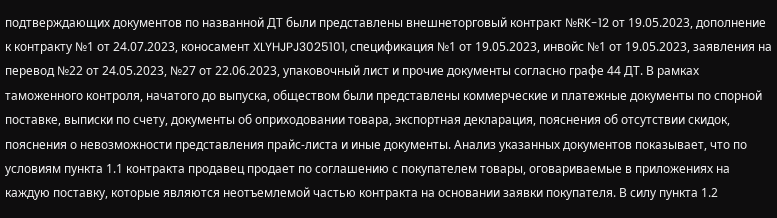подтверждающих документов по названной ДТ были представлены внешнеторговый контракт №RK-12 от 19.05.2023, дополнение к контракту №1 от 24.07.2023, коносамент XLYHJPJ3025101, спецификация №1 от 19.05.2023, инвойс №1 от 19.05.2023, заявления на перевод №22 от 24.05.2023, №27 от 22.06.2023, упаковочный лист и прочие документы согласно графе 44 ДТ. В рамках таможенного контроля, начатого до выпуска, обществом были представлены коммерческие и платежные документы по спорной поставке, выписки по счету, документы об оприходовании товара, экспортная декларация, пояснения об отсутствии скидок, пояснения о невозможности представления прайс-листа и иные документы. Анализ указанных документов показывает, что по условиям пункта 1.1 контракта продавец продает по соглашению с покупателем товары, оговариваемые в приложениях на каждую поставку, которые являются неотъемлемой частью контракта на основании заявки покупателя. В силу пункта 1.2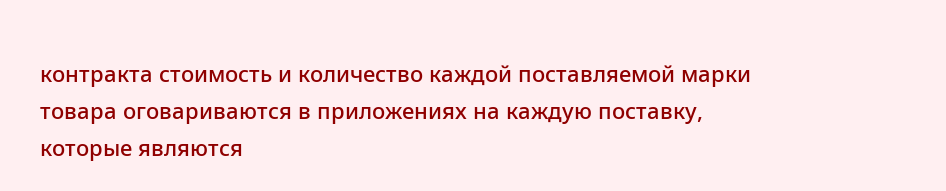контракта стоимость и количество каждой поставляемой марки товара оговариваются в приложениях на каждую поставку, которые являются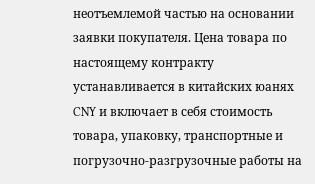неотъемлемой частью на основании заявки покупателя. Цена товара по настоящему контракту устанавливается в китайских юанях CNY и включает в себя стоимость товара, упаковку, транспортные и погрузочно-разгрузочные работы на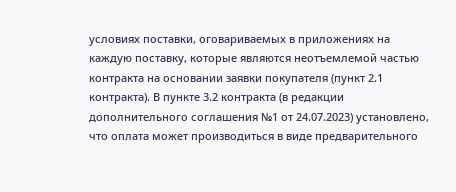условиях поставки, оговариваемых в приложениях на каждую поставку, которые являются неотъемлемой частью контракта на основании заявки покупателя (пункт 2.1 контракта). В пункте 3.2 контракта (в редакции дополнительного соглашения №1 от 24.07.2023) установлено, что оплата может производиться в виде предварительного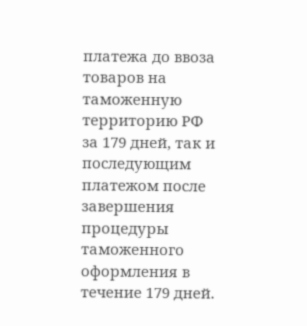платежа до ввоза товаров на таможенную территорию РФ за 179 дней, так и последующим платежом после завершения процедуры таможенного оформления в течение 179 дней.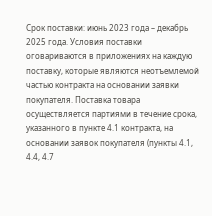Срок поставки: июнь 2023 года – декабрь 2025 года. Условия поставки оговариваются в приложениях на каждую поставку, которые являются неотъемлемой частью контракта на основании заявки покупателя. Поставка товара осуществляется партиями в течение срока, указанного в пункте 4.1 контракта, на основании заявок покупателя (пункты 4.1, 4.4, 4.7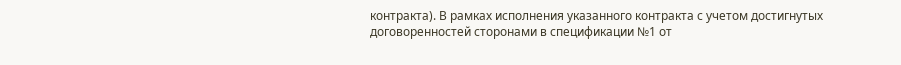контракта). В рамках исполнения указанного контракта с учетом достигнутых договоренностей сторонами в спецификации №1 от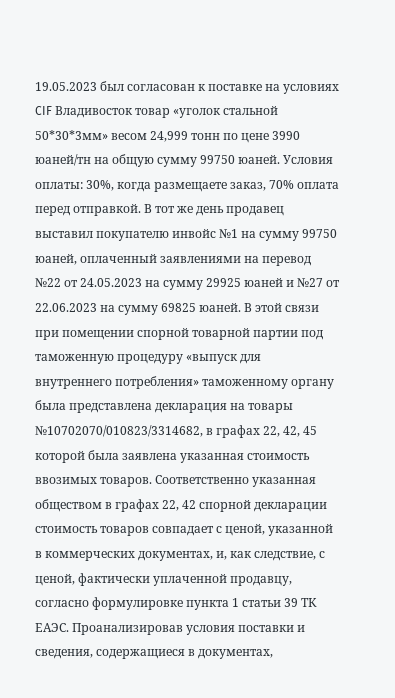19.05.2023 был согласован к поставке на условиях CIF Владивосток товар «уголок стальной 50*30*3мм» весом 24,999 тонн по цене 3990 юаней/тн на общую сумму 99750 юаней. Условия оплаты: 30%, когда размещаете заказ, 70% оплата перед отправкой. В тот же день продавец выставил покупателю инвойс №1 на сумму 99750 юаней, оплаченный заявлениями на перевод №22 от 24.05.2023 на сумму 29925 юаней и №27 от 22.06.2023 на сумму 69825 юаней. В этой связи при помещении спорной товарной партии под таможенную процедуру «выпуск для внутреннего потребления» таможенному органу была представлена декларация на товары №10702070/010823/3314682, в графах 22, 42, 45 которой была заявлена указанная стоимость ввозимых товаров. Соответственно указанная обществом в графах 22, 42 спорной декларации стоимость товаров совпадает с ценой, указанной в коммерческих документах, и, как следствие, с ценой, фактически уплаченной продавцу, согласно формулировке пункта 1 статьи 39 ТК ЕАЭС. Проанализировав условия поставки и сведения, содержащиеся в документах,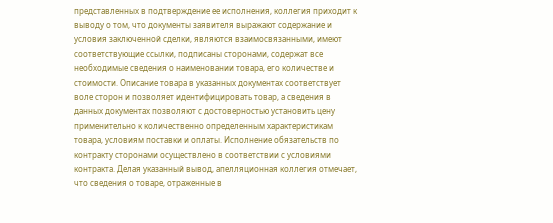представленных в подтверждение ее исполнения, коллегия приходит к выводу о том, что документы заявителя выражают содержание и условия заключенной сделки, являются взаимосвязанными, имеют соответствующие ссылки, подписаны сторонами, содержат все необходимые сведения о наименовании товара, его количестве и стоимости. Описание товара в указанных документах соответствует воле сторон и позволяет идентифицировать товар, а сведения в данных документах позволяют с достоверностью установить цену применительно к количественно определенным характеристикам товара, условиям поставки и оплаты. Исполнение обязательств по контракту сторонами осуществлено в соответствии с условиями контракта. Делая указанный вывод, апелляционная коллегия отмечает, что сведения о товаре, отраженные в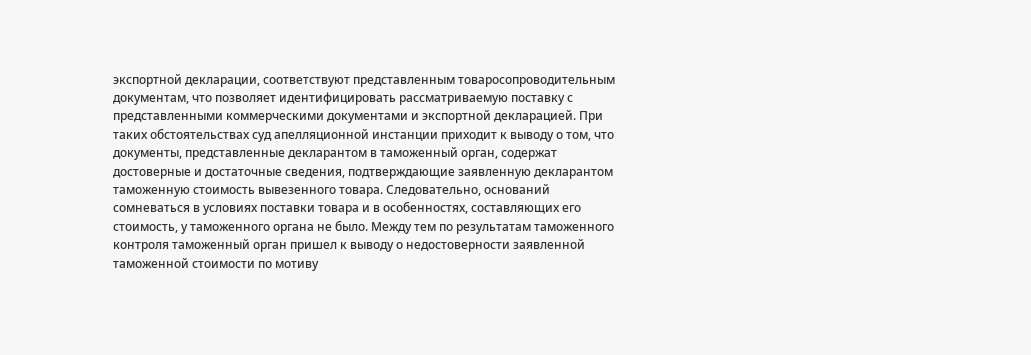экспортной декларации, соответствуют представленным товаросопроводительным документам, что позволяет идентифицировать рассматриваемую поставку с представленными коммерческими документами и экспортной декларацией. При таких обстоятельствах суд апелляционной инстанции приходит к выводу о том, что документы, представленные декларантом в таможенный орган, содержат достоверные и достаточные сведения, подтверждающие заявленную декларантом таможенную стоимость вывезенного товара. Следовательно, оснований сомневаться в условиях поставки товара и в особенностях, составляющих его стоимость, у таможенного органа не было. Между тем по результатам таможенного контроля таможенный орган пришел к выводу о недостоверности заявленной таможенной стоимости по мотиву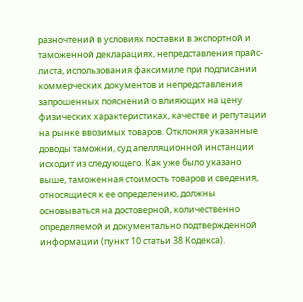разночтений в условиях поставки в экспортной и таможенной декларациях, непредставления прайс-листа, использования факсимиле при подписании коммерческих документов и непредставления запрошенных пояснений о влияющих на цену физических характеристиках, качестве и репутации на рынке ввозимых товаров. Отклоняя указанные доводы таможни, суд апелляционной инстанции исходит из следующего. Как уже было указано выше, таможенная стоимость товаров и сведения, относящиеся к ее определению, должны основываться на достоверной, количественно определяемой и документально подтвержденной информации (пункт 10 статьи 38 Кодекса).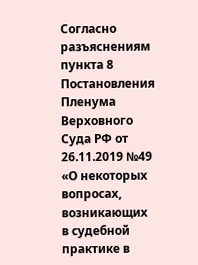Согласно разъяснениям пункта 8 Постановления Пленума Верховного Суда РФ от 26.11.2019 №49 «О некоторых вопросах, возникающих в судебной практике в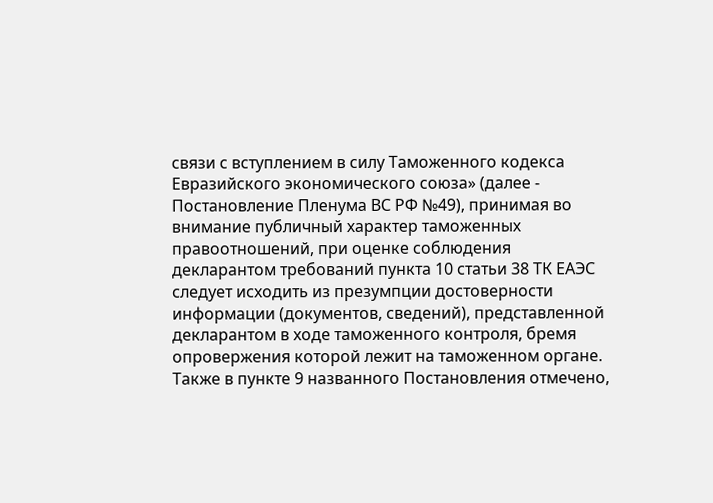связи с вступлением в силу Таможенного кодекса Евразийского экономического союза» (далее - Постановление Пленума ВС РФ №49), принимая во внимание публичный характер таможенных правоотношений, при оценке соблюдения декларантом требований пункта 10 статьи 38 ТК ЕАЭС следует исходить из презумпции достоверности информации (документов, сведений), представленной декларантом в ходе таможенного контроля, бремя опровержения которой лежит на таможенном органе. Также в пункте 9 названного Постановления отмечено,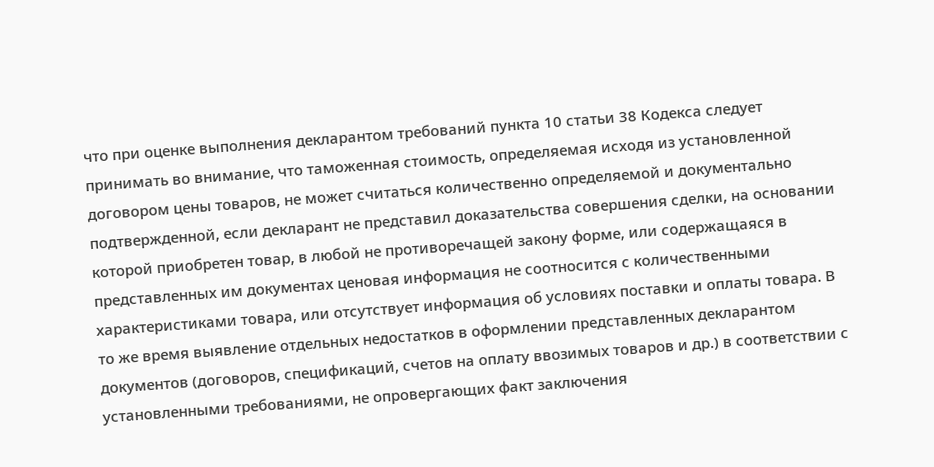что при оценке выполнения декларантом требований пункта 10 статьи 38 Кодекса следует принимать во внимание, что таможенная стоимость, определяемая исходя из установленной договором цены товаров, не может считаться количественно определяемой и документально подтвержденной, если декларант не представил доказательства совершения сделки, на основании которой приобретен товар, в любой не противоречащей закону форме, или содержащаяся в представленных им документах ценовая информация не соотносится с количественными характеристиками товара, или отсутствует информация об условиях поставки и оплаты товара. В то же время выявление отдельных недостатков в оформлении представленных декларантом документов (договоров, спецификаций, счетов на оплату ввозимых товаров и др.) в соответствии с установленными требованиями, не опровергающих факт заключения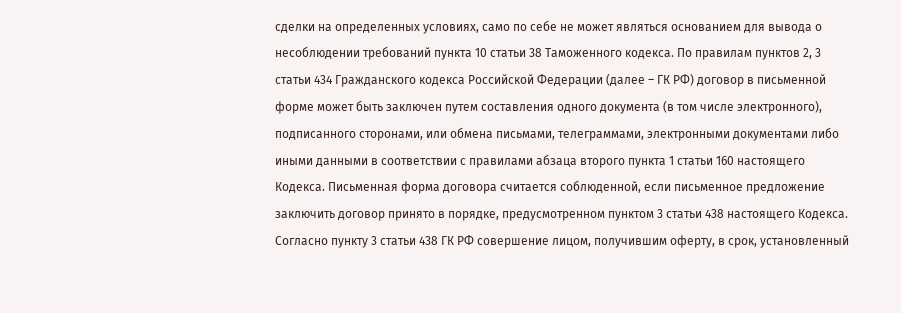сделки на определенных условиях, само по себе не может являться основанием для вывода о несоблюдении требований пункта 10 статьи 38 Таможенного кодекса. По правилам пунктов 2, 3 статьи 434 Гражданского кодекса Российской Федерации (далее – ГК РФ) договор в письменной форме может быть заключен путем составления одного документа (в том числе электронного), подписанного сторонами, или обмена письмами, телеграммами, электронными документами либо иными данными в соответствии с правилами абзаца второго пункта 1 статьи 160 настоящего Кодекса. Письменная форма договора считается соблюденной, если письменное предложение заключить договор принято в порядке, предусмотренном пунктом 3 статьи 438 настоящего Кодекса. Согласно пункту 3 статьи 438 ГК РФ совершение лицом, получившим оферту, в срок, установленный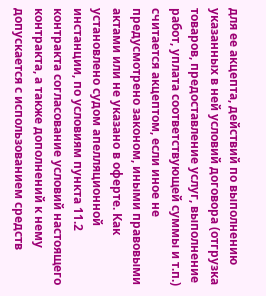для ее акцепта, действий по выполнению указанных в ней условий договора (отгрузка товаров, предоставление услуг, выполнение работ, уплата соответствующей суммы и т.п.) считается акцептом, если иное не предусмотрено законом, иными правовыми актами или не указано в оферте. Как установлено судом апелляционной инстанции, по условиям пункта 11.2 контракта согласование условий настоящего контракта, а также дополнений к нему допускается с использованием средств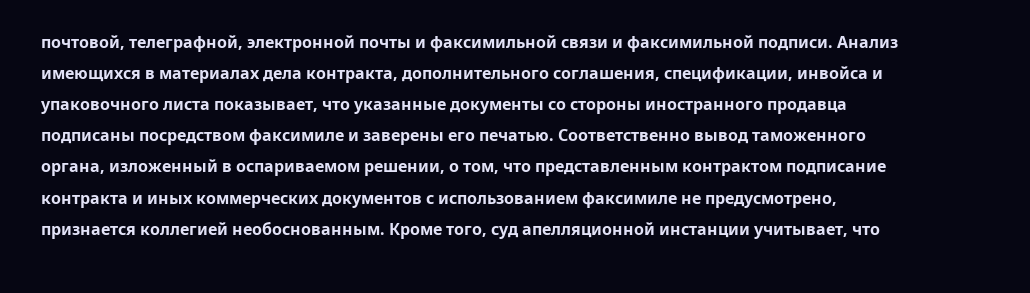почтовой, телеграфной, электронной почты и факсимильной связи и факсимильной подписи. Анализ имеющихся в материалах дела контракта, дополнительного соглашения, спецификации, инвойса и упаковочного листа показывает, что указанные документы со стороны иностранного продавца подписаны посредством факсимиле и заверены его печатью. Соответственно вывод таможенного органа, изложенный в оспариваемом решении, о том, что представленным контрактом подписание контракта и иных коммерческих документов с использованием факсимиле не предусмотрено, признается коллегией необоснованным. Кроме того, суд апелляционной инстанции учитывает, что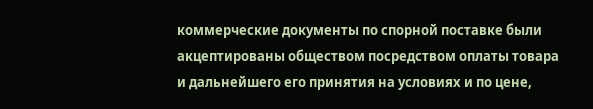коммерческие документы по спорной поставке были акцептированы обществом посредством оплаты товара и дальнейшего его принятия на условиях и по цене,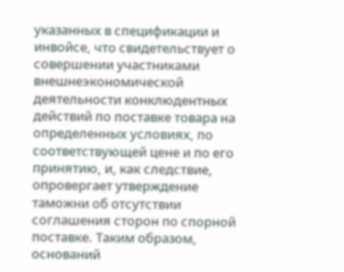указанных в спецификации и инвойсе, что свидетельствует о совершении участниками внешнеэкономической деятельности конклюдентных действий по поставке товара на определенных условиях, по соответствующей цене и по его принятию, и, как следствие, опровергает утверждение таможни об отсутствии соглашения сторон по спорной поставке. Таким образом, оснований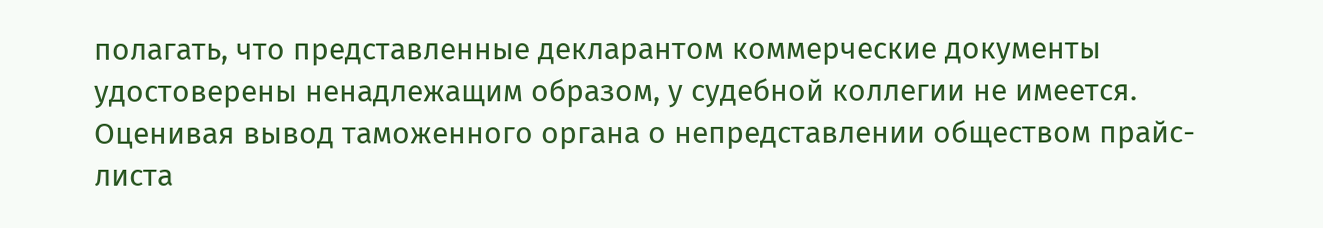полагать, что представленные декларантом коммерческие документы удостоверены ненадлежащим образом, у судебной коллегии не имеется. Оценивая вывод таможенного органа о непредставлении обществом прайс-листа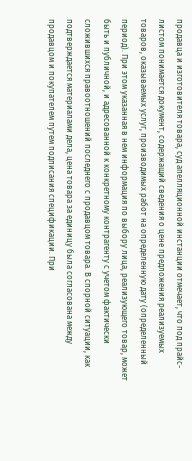продавца и изготовителя товара, суд апелляционной инстанции отмечает, что под прайс-листом понимается документ, содержащий сведения о цене предложения реализуемых товаров, оказываемых услуг, производимых работ на определенную дату (определенный период). При этом указанная в нем информация по выбору лица, реализующего товар, может быть и публичной, и адресованной к конкретному контрагенту с учетом фактически сложившихся правоотношений последнего с продавцом товара. В спорной ситуации, как подтверждается материалами дела, цена товара за единицу была согласована между продавцом и покупателем путем подписания спецификации. При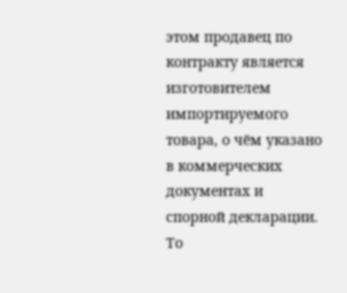этом продавец по контракту является изготовителем импортируемого товара, о чём указано в коммерческих документах и спорной декларации. То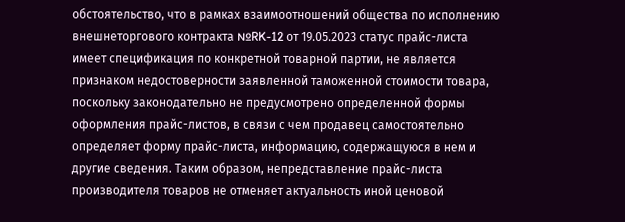обстоятельство, что в рамках взаимоотношений общества по исполнению внешнеторгового контракта №RK-12 от 19.05.2023 статус прайс-листа имеет спецификация по конкретной товарной партии, не является признаком недостоверности заявленной таможенной стоимости товара, поскольку законодательно не предусмотрено определенной формы оформления прайс-листов, в связи с чем продавец самостоятельно определяет форму прайс-листа, информацию, содержащуюся в нем и другие сведения. Таким образом, непредставление прайс-листа производителя товаров не отменяет актуальность иной ценовой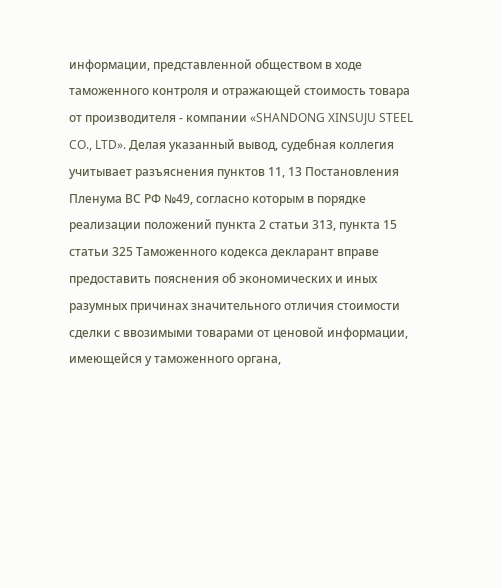информации, представленной обществом в ходе таможенного контроля и отражающей стоимость товара от производителя - компании «SHANDONG XINSUJU STEEL CO., LTD». Делая указанный вывод, судебная коллегия учитывает разъяснения пунктов 11, 13 Постановления Пленума ВС РФ №49, согласно которым в порядке реализации положений пункта 2 статьи 313, пункта 15 статьи 325 Таможенного кодекса декларант вправе предоставить пояснения об экономических и иных разумных причинах значительного отличия стоимости сделки с ввозимыми товарами от ценовой информации, имеющейся у таможенного органа,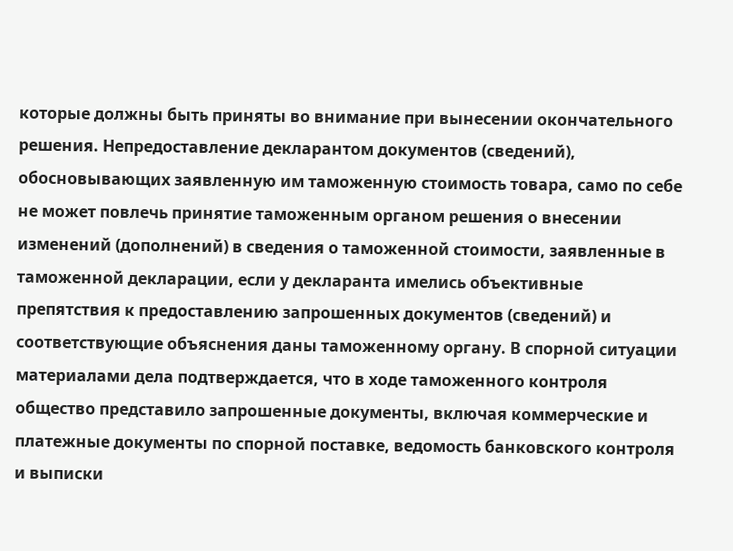которые должны быть приняты во внимание при вынесении окончательного решения. Непредоставление декларантом документов (сведений), обосновывающих заявленную им таможенную стоимость товара, само по себе не может повлечь принятие таможенным органом решения о внесении изменений (дополнений) в сведения о таможенной стоимости, заявленные в таможенной декларации, если у декларанта имелись объективные препятствия к предоставлению запрошенных документов (сведений) и соответствующие объяснения даны таможенному органу. В спорной ситуации материалами дела подтверждается, что в ходе таможенного контроля общество представило запрошенные документы, включая коммерческие и платежные документы по спорной поставке, ведомость банковского контроля и выписки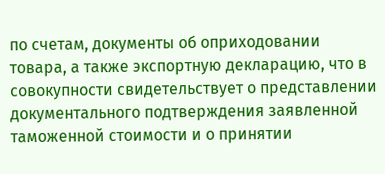по счетам, документы об оприходовании товара, а также экспортную декларацию, что в совокупности свидетельствует о представлении документального подтверждения заявленной таможенной стоимости и о принятии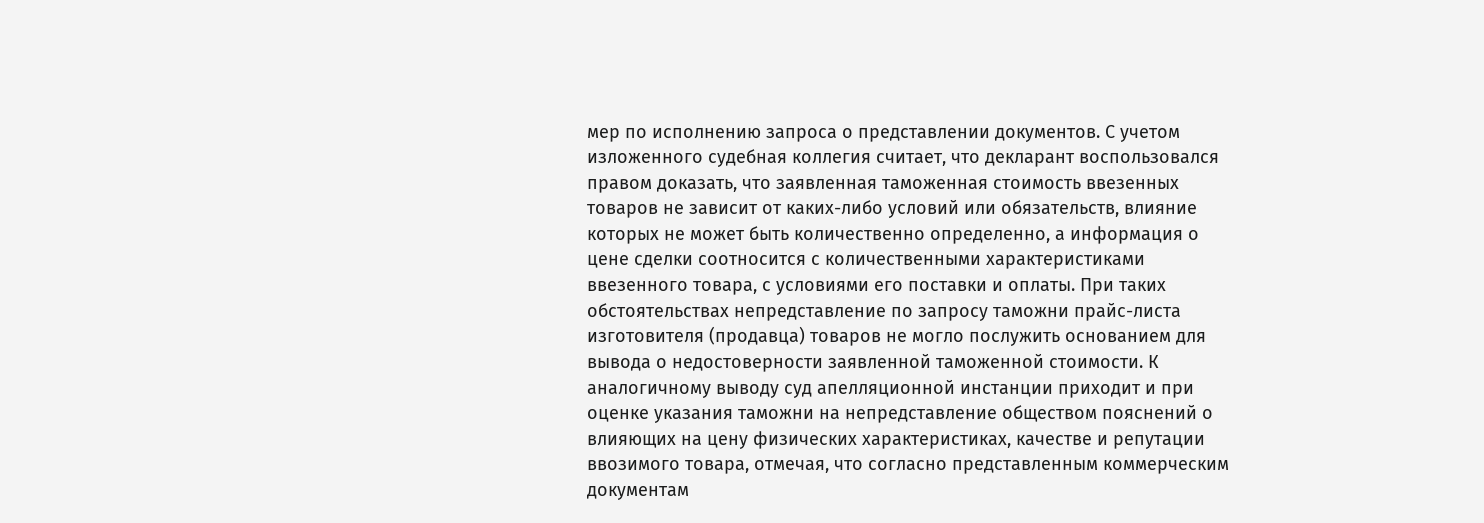мер по исполнению запроса о представлении документов. С учетом изложенного судебная коллегия считает, что декларант воспользовался правом доказать, что заявленная таможенная стоимость ввезенных товаров не зависит от каких-либо условий или обязательств, влияние которых не может быть количественно определенно, а информация о цене сделки соотносится с количественными характеристиками ввезенного товара, с условиями его поставки и оплаты. При таких обстоятельствах непредставление по запросу таможни прайс-листа изготовителя (продавца) товаров не могло послужить основанием для вывода о недостоверности заявленной таможенной стоимости. К аналогичному выводу суд апелляционной инстанции приходит и при оценке указания таможни на непредставление обществом пояснений о влияющих на цену физических характеристиках, качестве и репутации ввозимого товара, отмечая, что согласно представленным коммерческим документам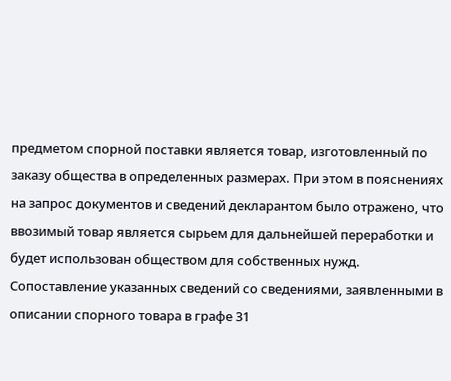предметом спорной поставки является товар, изготовленный по заказу общества в определенных размерах. При этом в пояснениях на запрос документов и сведений декларантом было отражено, что ввозимый товар является сырьем для дальнейшей переработки и будет использован обществом для собственных нужд. Сопоставление указанных сведений со сведениями, заявленными в описании спорного товара в графе 31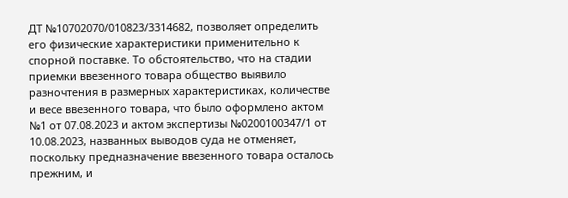ДТ №10702070/010823/3314682, позволяет определить его физические характеристики применительно к спорной поставке. То обстоятельство, что на стадии приемки ввезенного товара общество выявило разночтения в размерных характеристиках, количестве и весе ввезенного товара, что было оформлено актом №1 от 07.08.2023 и актом экспертизы №0200100347/1 от 10.08.2023, названных выводов суда не отменяет, поскольку предназначение ввезенного товара осталось прежним, и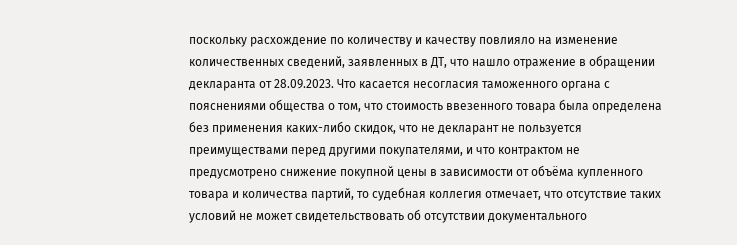поскольку расхождение по количеству и качеству повлияло на изменение количественных сведений, заявленных в ДТ, что нашло отражение в обращении декларанта от 28.09.2023. Что касается несогласия таможенного органа с пояснениями общества о том, что стоимость ввезенного товара была определена без применения каких-либо скидок, что не декларант не пользуется преимуществами перед другими покупателями, и что контрактом не предусмотрено снижение покупной цены в зависимости от объёма купленного товара и количества партий, то судебная коллегия отмечает, что отсутствие таких условий не может свидетельствовать об отсутствии документального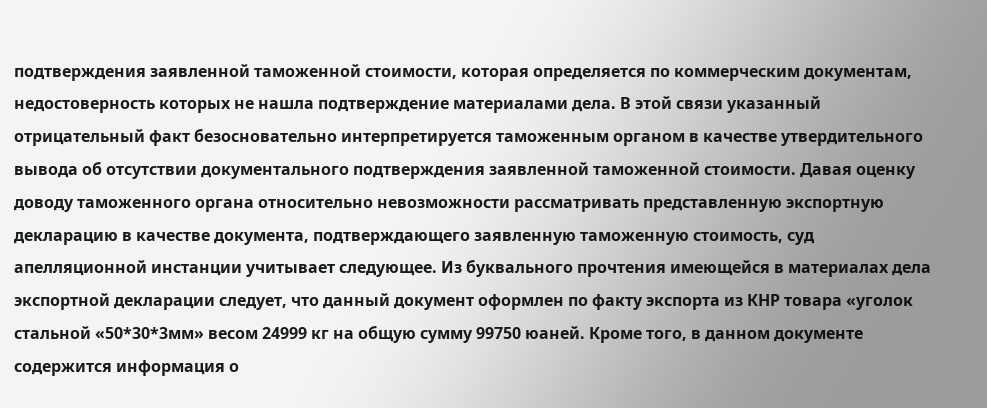подтверждения заявленной таможенной стоимости, которая определяется по коммерческим документам, недостоверность которых не нашла подтверждение материалами дела. В этой связи указанный отрицательный факт безосновательно интерпретируется таможенным органом в качестве утвердительного вывода об отсутствии документального подтверждения заявленной таможенной стоимости. Давая оценку доводу таможенного органа относительно невозможности рассматривать представленную экспортную декларацию в качестве документа, подтверждающего заявленную таможенную стоимость, суд апелляционной инстанции учитывает следующее. Из буквального прочтения имеющейся в материалах дела экспортной декларации следует, что данный документ оформлен по факту экспорта из КНР товара «уголок стальной «50*30*3мм» весом 24999 кг на общую сумму 99750 юаней. Кроме того, в данном документе содержится информация о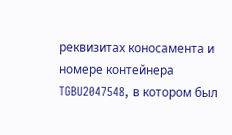реквизитах коносамента и номере контейнера TGBU2047548, в котором был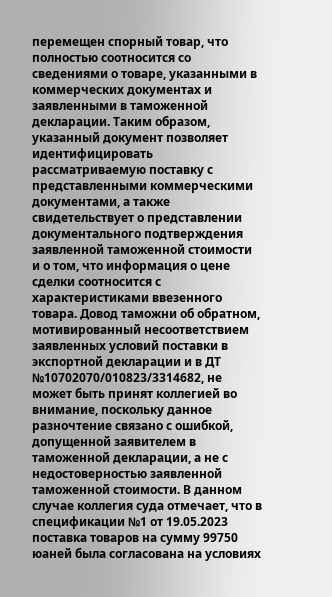перемещен спорный товар, что полностью соотносится со сведениями о товаре, указанными в коммерческих документах и заявленными в таможенной декларации. Таким образом, указанный документ позволяет идентифицировать рассматриваемую поставку с представленными коммерческими документами, а также свидетельствует о представлении документального подтверждения заявленной таможенной стоимости и о том, что информация о цене сделки соотносится с характеристиками ввезенного товара. Довод таможни об обратном, мотивированный несоответствием заявленных условий поставки в экспортной декларации и в ДТ №10702070/010823/3314682, не может быть принят коллегией во внимание, поскольку данное разночтение связано с ошибкой, допущенной заявителем в таможенной декларации, а не с недостоверностью заявленной таможенной стоимости. В данном случае коллегия суда отмечает, что в спецификации №1 от 19.05.2023 поставка товаров на сумму 99750 юаней была согласована на условиях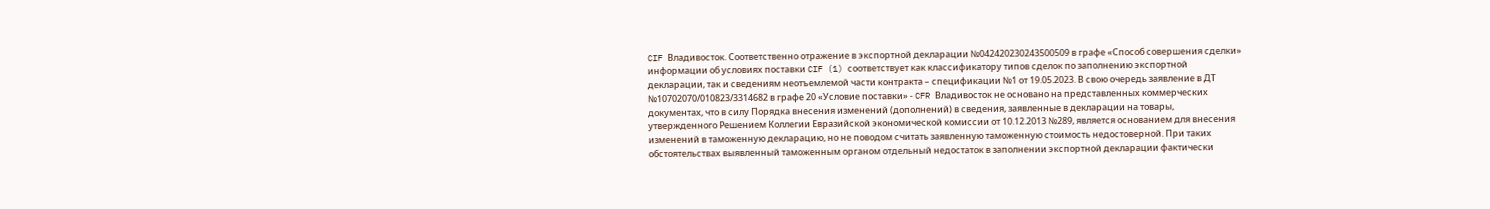CIF Владивосток. Соответственно отражение в экспортной декларации №042420230243500509 в графе «Способ совершения сделки» информации об условиях поставки CIF (1) соответствует как классификатору типов сделок по заполнению экспортной декларации, так и сведениям неотъемлемой части контракта – спецификации №1 от 19.05.2023. В свою очередь заявление в ДТ №10702070/010823/3314682 в графе 20 «Условие поставки» - CFR Владивосток не основано на представленных коммерческих документах, что в силу Порядка внесения изменений (дополнений) в сведения, заявленные в декларации на товары, утвержденного Решением Коллегии Евразийской экономической комиссии от 10.12.2013 №289, является основанием для внесения изменений в таможенную декларацию, но не поводом считать заявленную таможенную стоимость недостоверной. При таких обстоятельствах выявленный таможенным органом отдельный недостаток в заполнении экспортной декларации фактически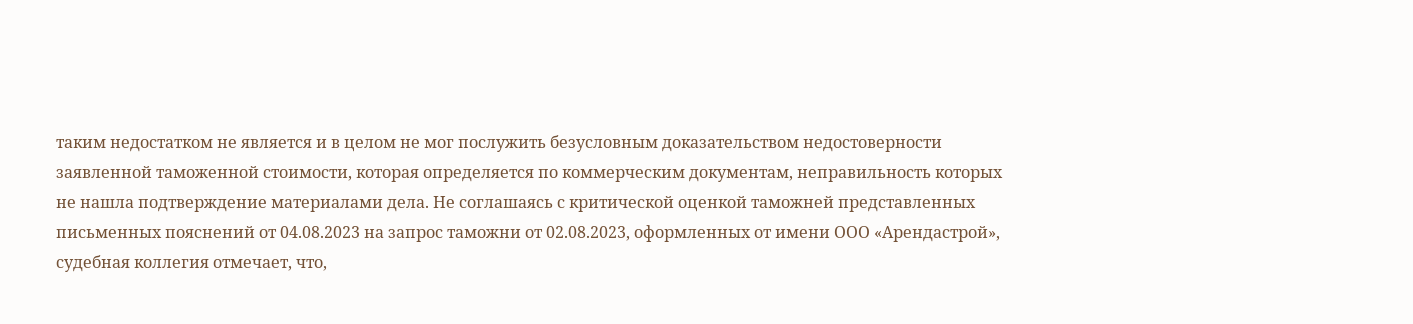таким недостатком не является и в целом не мог послужить безусловным доказательством недостоверности заявленной таможенной стоимости, которая определяется по коммерческим документам, неправильность которых не нашла подтверждение материалами дела. Не соглашаясь с критической оценкой таможней представленных письменных пояснений от 04.08.2023 на запрос таможни от 02.08.2023, оформленных от имени ООО «Арендастрой», судебная коллегия отмечает, что,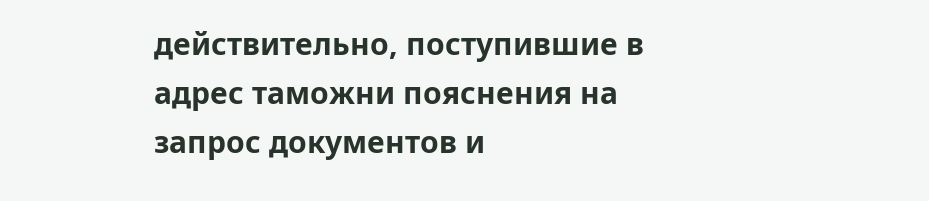действительно, поступившие в адрес таможни пояснения на запрос документов и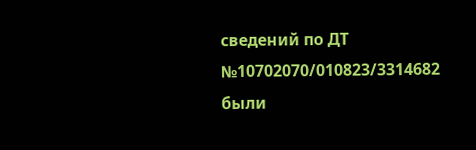сведений по ДТ №10702070/010823/3314682 были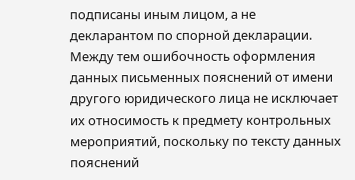подписаны иным лицом, а не декларантом по спорной декларации. Между тем ошибочность оформления данных письменных пояснений от имени другого юридического лица не исключает их относимость к предмету контрольных мероприятий, поскольку по тексту данных пояснений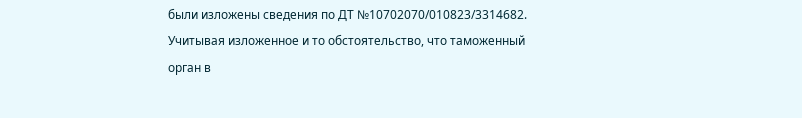были изложены сведения по ДТ №10702070/010823/3314682. Учитывая изложенное и то обстоятельство, что таможенный орган в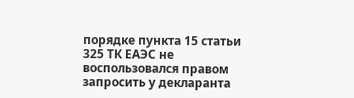порядке пункта 15 статьи 325 ТК ЕАЭС не воспользовался правом запросить у декларанта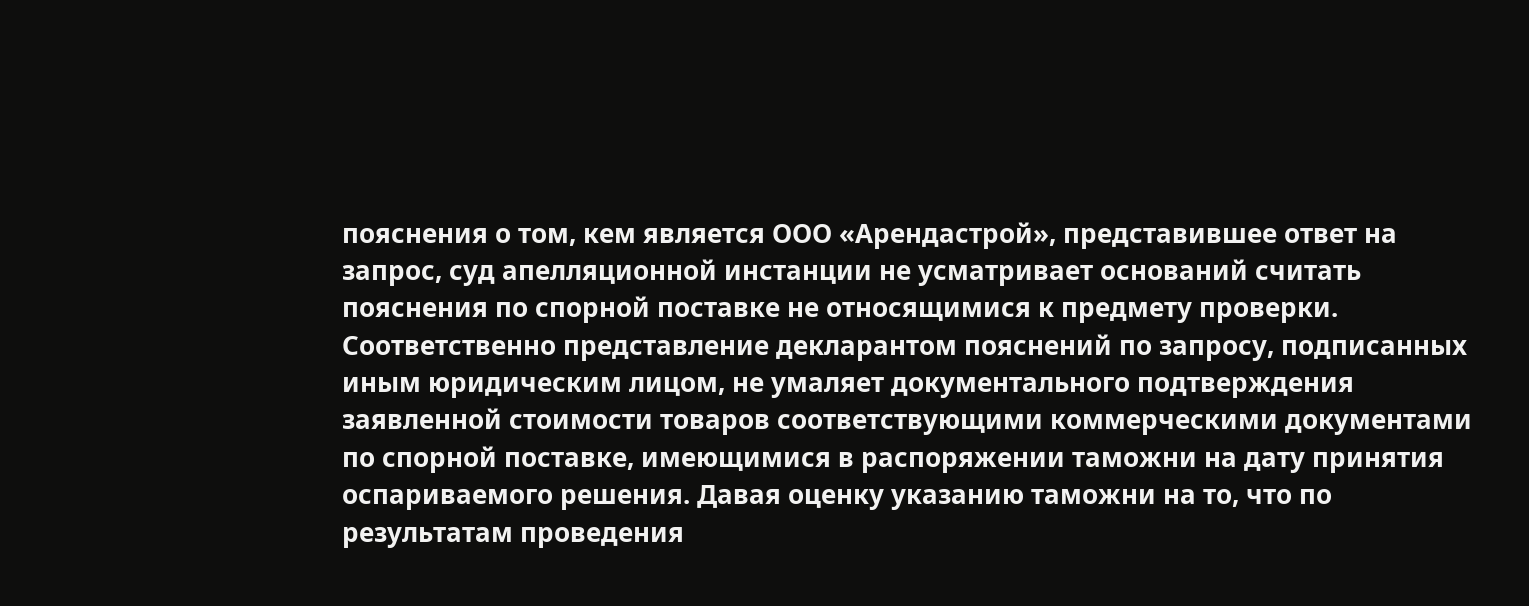пояснения о том, кем является ООО «Арендастрой», представившее ответ на запрос, суд апелляционной инстанции не усматривает оснований считать пояснения по спорной поставке не относящимися к предмету проверки. Соответственно представление декларантом пояснений по запросу, подписанных иным юридическим лицом, не умаляет документального подтверждения заявленной стоимости товаров соответствующими коммерческими документами по спорной поставке, имеющимися в распоряжении таможни на дату принятия оспариваемого решения. Давая оценку указанию таможни на то, что по результатам проведения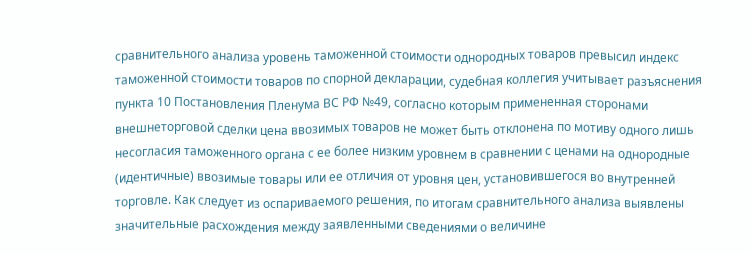сравнительного анализа уровень таможенной стоимости однородных товаров превысил индекс таможенной стоимости товаров по спорной декларации, судебная коллегия учитывает разъяснения пункта 10 Постановления Пленума ВС РФ №49, согласно которым примененная сторонами внешнеторговой сделки цена ввозимых товаров не может быть отклонена по мотиву одного лишь несогласия таможенного органа с ее более низким уровнем в сравнении с ценами на однородные (идентичные) ввозимые товары или ее отличия от уровня цен, установившегося во внутренней торговле. Как следует из оспариваемого решения, по итогам сравнительного анализа выявлены значительные расхождения между заявленными сведениями о величине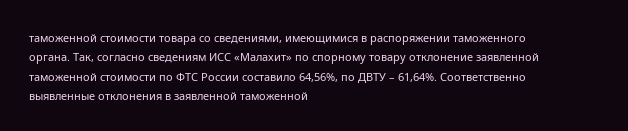таможенной стоимости товара со сведениями, имеющимися в распоряжении таможенного органа. Так, согласно сведениям ИСС «Малахит» по спорному товару отклонение заявленной таможенной стоимости по ФТС России составило 64,56%, по ДВТУ – 61,64%. Соответственно выявленные отклонения в заявленной таможенной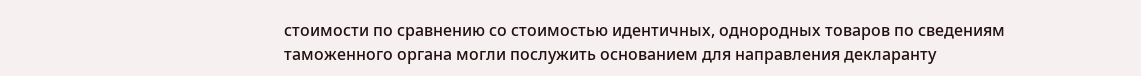стоимости по сравнению со стоимостью идентичных, однородных товаров по сведениям таможенного органа могли послужить основанием для направления декларанту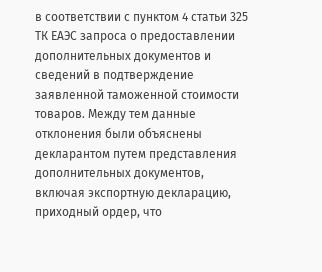в соответствии с пунктом 4 статьи 325 ТК ЕАЭС запроса о предоставлении дополнительных документов и сведений в подтверждение заявленной таможенной стоимости товаров. Между тем данные отклонения были объяснены декларантом путем представления дополнительных документов, включая экспортную декларацию, приходный ордер, что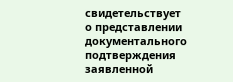свидетельствует о представлении документального подтверждения заявленной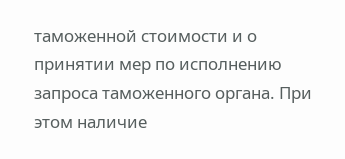таможенной стоимости и о принятии мер по исполнению запроса таможенного органа. При этом наличие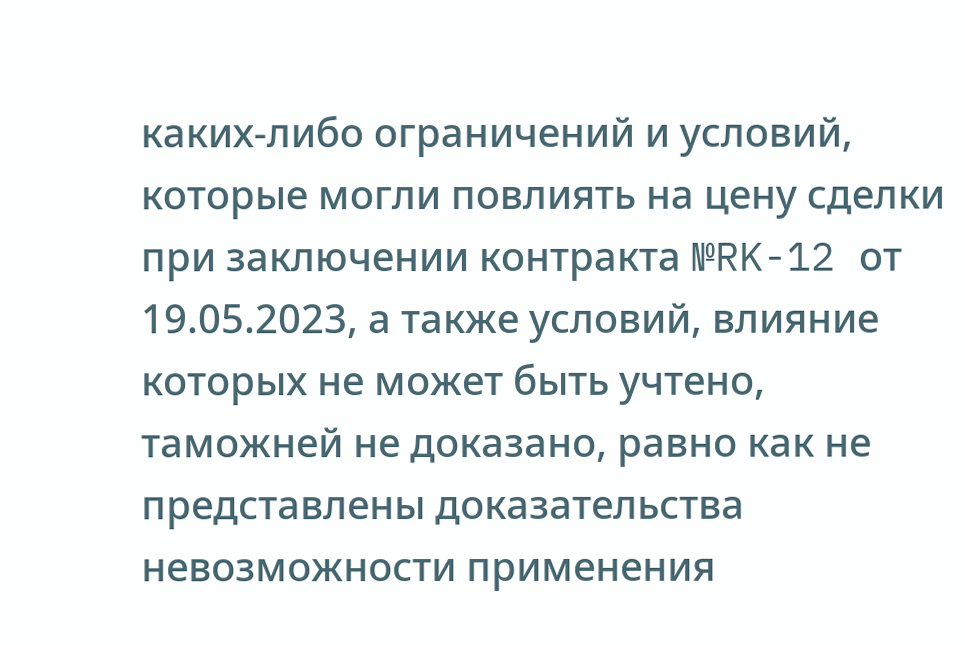каких-либо ограничений и условий, которые могли повлиять на цену сделки при заключении контракта №RK-12 от 19.05.2023, а также условий, влияние которых не может быть учтено, таможней не доказано, равно как не представлены доказательства невозможности применения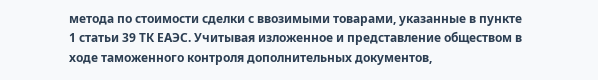метода по стоимости сделки с ввозимыми товарами, указанные в пункте 1 статьи 39 ТК ЕАЭС. Учитывая изложенное и представление обществом в ходе таможенного контроля дополнительных документов,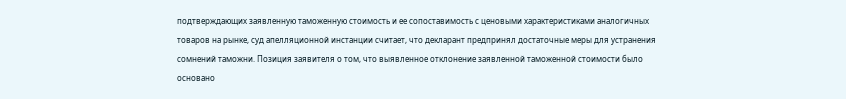подтверждающих заявленную таможенную стоимость и ее сопоставимость с ценовыми характеристиками аналогичных товаров на рынке, суд апелляционной инстанции считает, что декларант предпринял достаточные меры для устранения сомнений таможни. Позиция заявителя о том, что выявленное отклонение заявленной таможенной стоимости было основано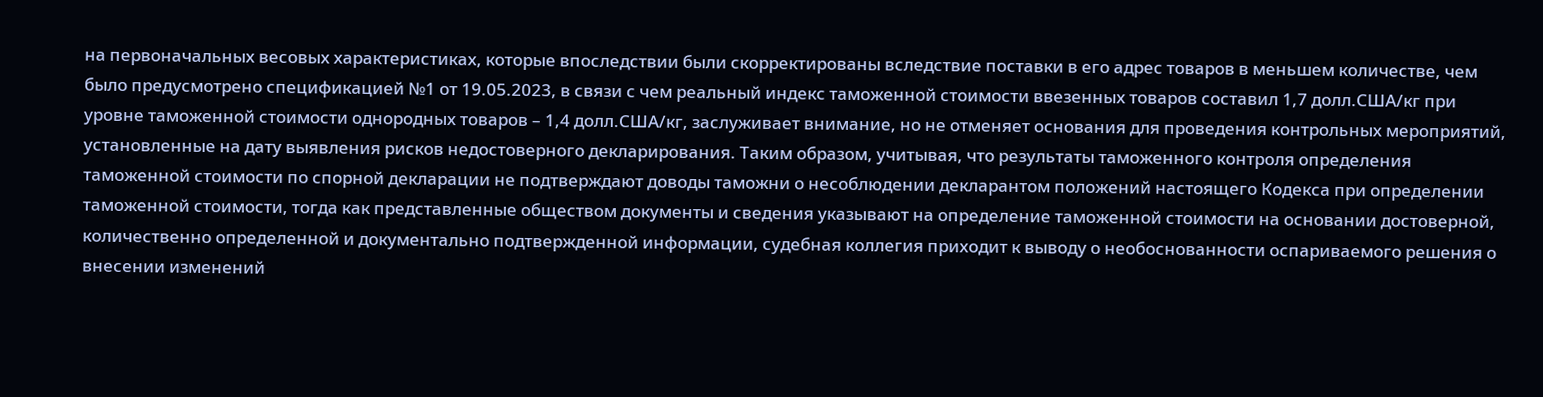на первоначальных весовых характеристиках, которые впоследствии были скорректированы вследствие поставки в его адрес товаров в меньшем количестве, чем было предусмотрено спецификацией №1 от 19.05.2023, в связи с чем реальный индекс таможенной стоимости ввезенных товаров составил 1,7 долл.США/кг при уровне таможенной стоимости однородных товаров – 1,4 долл.США/кг, заслуживает внимание, но не отменяет основания для проведения контрольных мероприятий, установленные на дату выявления рисков недостоверного декларирования. Таким образом, учитывая, что результаты таможенного контроля определения таможенной стоимости по спорной декларации не подтверждают доводы таможни о несоблюдении декларантом положений настоящего Кодекса при определении таможенной стоимости, тогда как представленные обществом документы и сведения указывают на определение таможенной стоимости на основании достоверной, количественно определенной и документально подтвержденной информации, судебная коллегия приходит к выводу о необоснованности оспариваемого решения о внесении изменений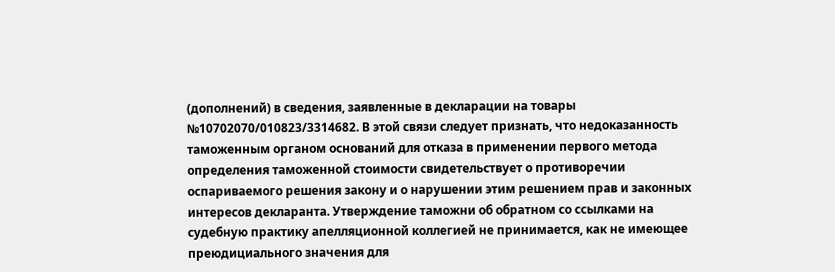(дополнений) в сведения, заявленные в декларации на товары №10702070/010823/3314682. В этой связи следует признать, что недоказанность таможенным органом оснований для отказа в применении первого метода определения таможенной стоимости свидетельствует о противоречии оспариваемого решения закону и о нарушении этим решением прав и законных интересов декларанта. Утверждение таможни об обратном со ссылками на судебную практику апелляционной коллегией не принимается, как не имеющее преюдициального значения для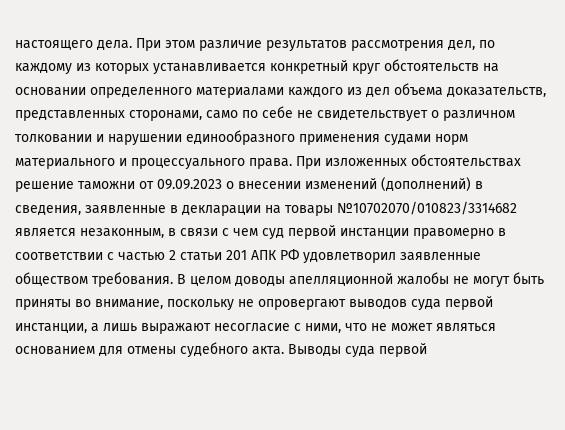настоящего дела. При этом различие результатов рассмотрения дел, по каждому из которых устанавливается конкретный круг обстоятельств на основании определенного материалами каждого из дел объема доказательств, представленных сторонами, само по себе не свидетельствует о различном толковании и нарушении единообразного применения судами норм материального и процессуального права. При изложенных обстоятельствах решение таможни от 09.09.2023 о внесении изменений (дополнений) в сведения, заявленные в декларации на товары №10702070/010823/3314682 является незаконным, в связи с чем суд первой инстанции правомерно в соответствии с частью 2 статьи 201 АПК РФ удовлетворил заявленные обществом требования. В целом доводы апелляционной жалобы не могут быть приняты во внимание, поскольку не опровергают выводов суда первой инстанции, а лишь выражают несогласие с ними, что не может являться основанием для отмены судебного акта. Выводы суда первой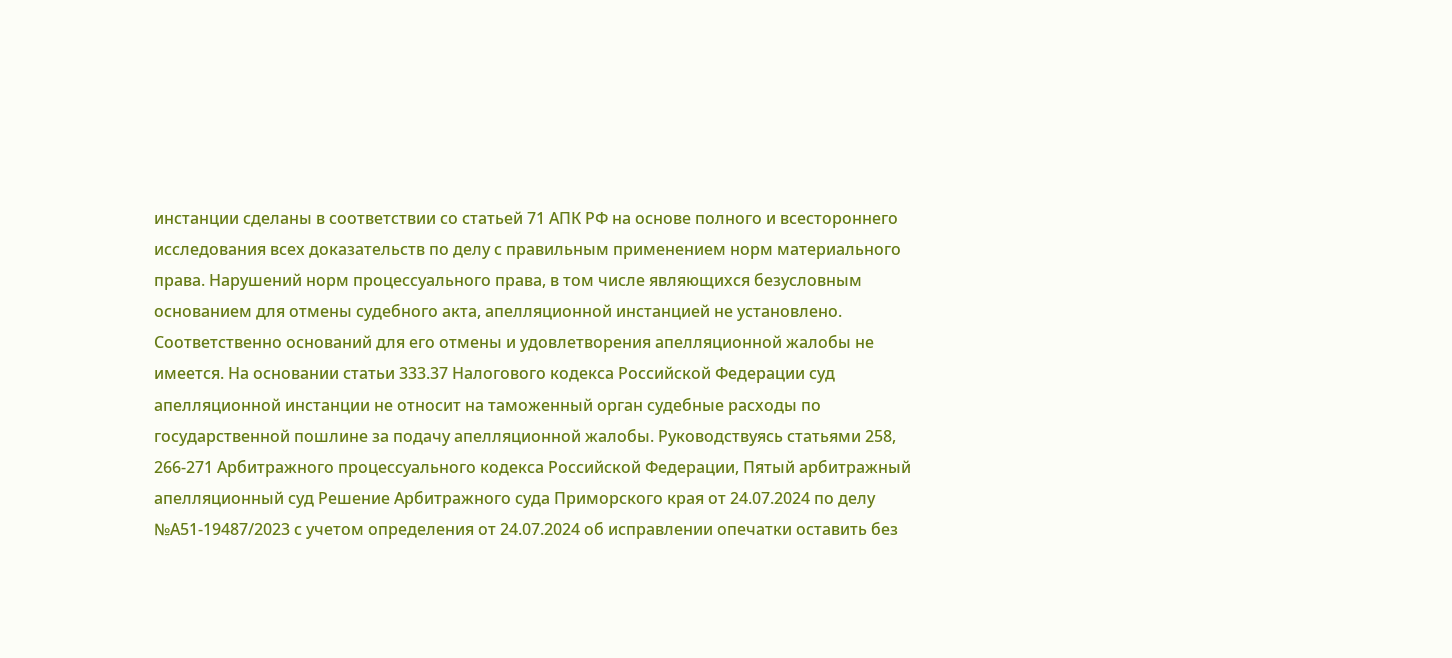инстанции сделаны в соответствии со статьей 71 АПК РФ на основе полного и всестороннего исследования всех доказательств по делу с правильным применением норм материального права. Нарушений норм процессуального права, в том числе являющихся безусловным основанием для отмены судебного акта, апелляционной инстанцией не установлено. Соответственно оснований для его отмены и удовлетворения апелляционной жалобы не имеется. На основании статьи 333.37 Налогового кодекса Российской Федерации суд апелляционной инстанции не относит на таможенный орган судебные расходы по государственной пошлине за подачу апелляционной жалобы. Руководствуясь статьями 258, 266-271 Арбитражного процессуального кодекса Российской Федерации, Пятый арбитражный апелляционный суд Решение Арбитражного суда Приморского края от 24.07.2024 по делу №А51-19487/2023 с учетом определения от 24.07.2024 об исправлении опечатки оставить без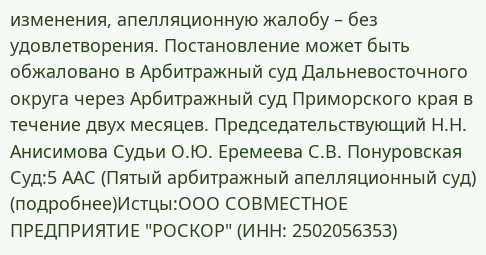изменения, апелляционную жалобу – без удовлетворения. Постановление может быть обжаловано в Арбитражный суд Дальневосточного округа через Арбитражный суд Приморского края в течение двух месяцев. Председательствующий Н.Н. Анисимова Судьи О.Ю. Еремеева С.В. Понуровская Суд:5 ААС (Пятый арбитражный апелляционный суд) (подробнее)Истцы:ООО СОВМЕСТНОЕ ПРЕДПРИЯТИЕ "РОСКОР" (ИНН: 2502056353)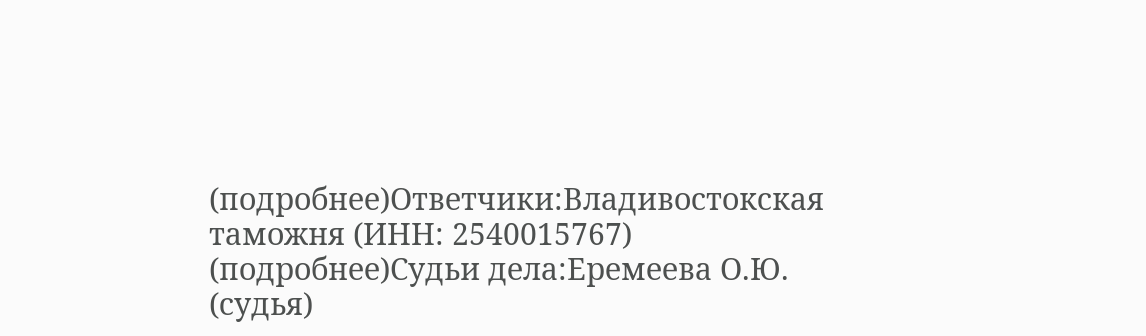(подробнее)Ответчики:Владивостокская таможня (ИНН: 2540015767) (подробнее)Судьи дела:Еремеева О.Ю. (судья)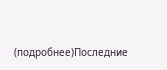(подробнее)Последние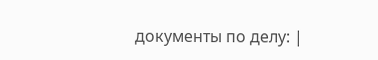документы по делу: |